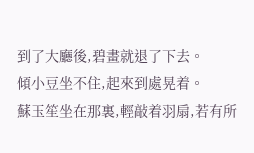到了大廳後,碧畫就退了下去。
傾小豆坐不住,起來到處晃着。
蘇玉笙坐在那裏,輕敲着羽扇,若有所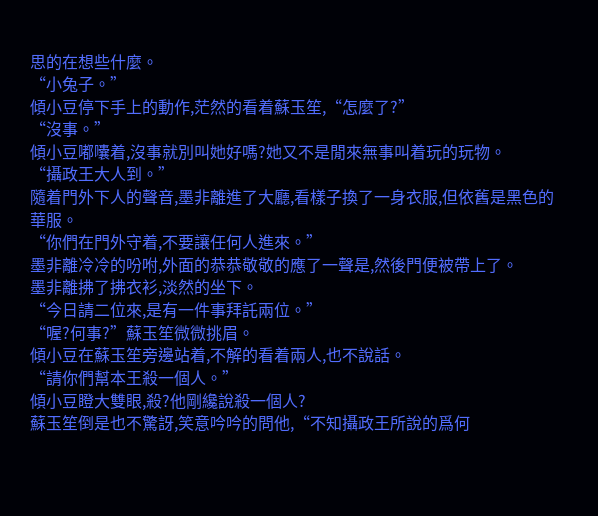思的在想些什麼。
“小兔子。”
傾小豆停下手上的動作,茫然的看着蘇玉笙,“怎麼了?”
“沒事。”
傾小豆嘟囔着,沒事就別叫她好嗎?她又不是閒來無事叫着玩的玩物。
“攝政王大人到。”
隨着門外下人的聲音,墨非離進了大廳,看樣子換了一身衣服,但依舊是黑色的華服。
“你們在門外守着,不要讓任何人進來。”
墨非離冷冷的吩咐,外面的恭恭敬敬的應了一聲是,然後門便被帶上了。
墨非離拂了拂衣衫,淡然的坐下。
“今日請二位來,是有一件事拜託兩位。”
“喔?何事?”蘇玉笙微微挑眉。
傾小豆在蘇玉笙旁邊站着,不解的看着兩人,也不說話。
“請你們幫本王殺一個人。”
傾小豆瞪大雙眼,殺?他剛纔說殺一個人?
蘇玉笙倒是也不驚訝,笑意吟吟的問他,“不知攝政王所說的爲何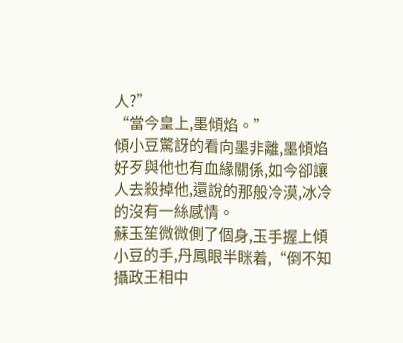人?”
“當今皇上,墨傾焰。”
傾小豆驚訝的看向墨非離,墨傾焰好歹與他也有血緣關係,如今卻讓人去殺掉他,還說的那般冷漠,冰冷的沒有一絲感情。
蘇玉笙微微側了個身,玉手握上傾小豆的手,丹鳳眼半眯着,“倒不知攝政王相中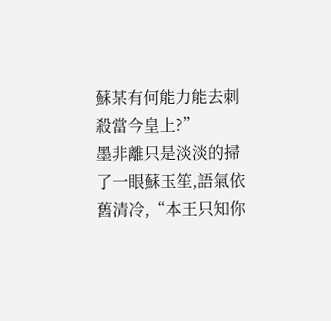蘇某有何能力能去刺殺當今皇上?”
墨非離只是淡淡的掃了一眼蘇玉笙,語氣依舊清冷,“本王只知你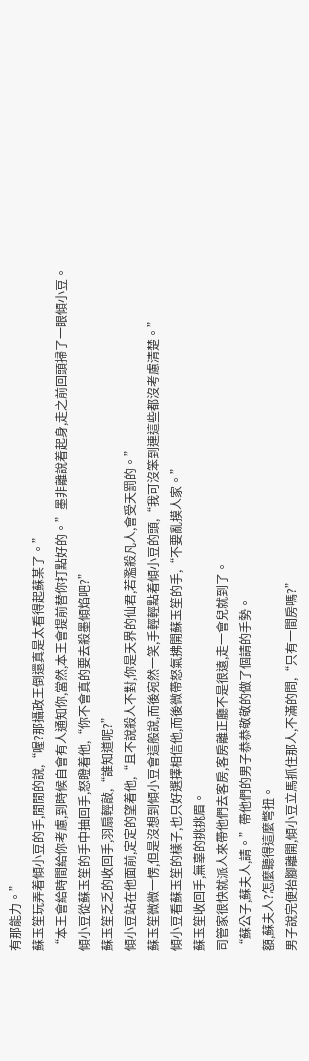有那能力。”
蘇玉笙玩弄着傾小豆的手,閒閒的說,“喔?那攝政王倒還真是太看得起蘇某了。”
“本王會給時間給你考慮,到時候自會有人通知你,當然,本王會提前替你打點好的。”墨非離說着起身,走之前回頭掃了一眼傾小豆。
傾小豆從蘇玉笙的手中抽回手,怒瞪着他,“你不會真的要去殺墨傾焰吧?”
蘇玉笙乏乏的收回手,羽扇輕敲,“誰知道呢?”
傾小豆站在他面前,定定的望着他,“且不說殺人不對,你是天界的仙君,若濫殺凡人,會受天罰的。”
蘇玉笙微微一愣,但是沒想到傾小豆會這般說,而後宛然一笑,手輕輕點着傾小豆的頭,“我可沒笨到連這些都沒考慮清楚。”
傾小豆看蘇玉笙的樣子,也只好選擇相信他,而後微帶怒氣拂開蘇玉笙的手,“不要亂摸人家。”
蘇玉笙收回手,無辜的挑挑眉。
司管家很快就派人來帶他們去客房,客房離正廳不是很遠,走一會兒就到了。
“蘇公子,蘇夫人,請。”帶他們的男子恭恭敬敬的做了個請的手勢。
額,蘇夫人?怎麼聽得這麼彆扭。
男子說完便抬腳離開,傾小豆立馬抓住那人,不滿的問,“只有一間房嗎?”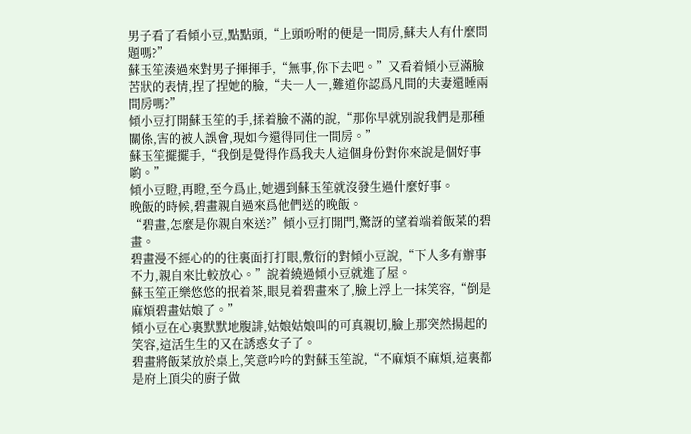男子看了看傾小豆,點點頭,“上頭吩咐的便是一間房,蘇夫人有什麼問題嗎?”
蘇玉笙湊過來對男子揮揮手,“無事,你下去吧。”又看着傾小豆滿臉苦狀的表情,捏了捏她的臉,“夫―人―,難道你認爲凡間的夫妻還睡兩間房嗎?”
傾小豆打開蘇玉笙的手,揉着臉不滿的說,“那你早就別說我們是那種關係,害的被人誤會,現如今還得同住一間房。”
蘇玉笙擺擺手,“我倒是覺得作爲我夫人這個身份對你來說是個好事喲。”
傾小豆瞪,再瞪,至今爲止,她遇到蘇玉笙就沒發生過什麼好事。
晚飯的時候,碧畫親自過來爲他們送的晚飯。
“碧畫,怎麼是你親自來送?”傾小豆打開門,驚訝的望着端着飯菜的碧畫。
碧畫漫不經心的的往裏面打打眼,敷衍的對傾小豆說,“下人多有辦事不力,親自來比較放心。”說着繞過傾小豆就進了屋。
蘇玉笙正樂悠悠的抿着茶,眼見着碧畫來了,臉上浮上一抹笑容,“倒是麻煩碧畫姑娘了。”
傾小豆在心裏默默地腹誹,姑娘姑娘叫的可真親切,臉上那突然揚起的笑容,這活生生的又在誘惑女子了。
碧畫將飯菜放於桌上,笑意吟吟的對蘇玉笙說,“不麻煩不麻煩,這裏都是府上頂尖的廚子做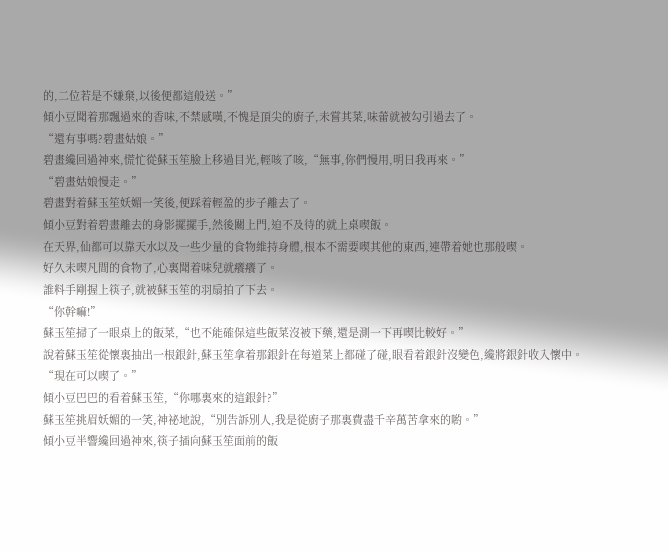的,二位若是不嫌棄,以後便都這般送。”
傾小豆聞着那飄過來的香味,不禁感嘆,不愧是頂尖的廚子,未嘗其菜,味蕾就被勾引過去了。
“還有事嗎?碧畫姑娘。”
碧畫纔回過神來,慌忙從蘇玉笙臉上移過目光,輕咳了咳,“無事,你們慢用,明日我再來。”
“碧畫姑娘慢走。”
碧畫對着蘇玉笙妖媚一笑後,便踩着輕盈的步子離去了。
傾小豆對着碧畫離去的身影擺擺手,然後關上門,迫不及待的就上桌喫飯。
在天界,仙都可以靠天水以及一些少量的食物維持身體,根本不需要喫其他的東西,連帶着她也那般喫。
好久未喫凡間的食物了,心裏聞着味兒就癢癢了。
誰料手剛握上筷子,就被蘇玉笙的羽扇拍了下去。
“你幹嘛!”
蘇玉笙掃了一眼桌上的飯菜,“也不能確保這些飯菜沒被下藥,還是測一下再喫比較好。”
說着蘇玉笙從懷裏抽出一根銀針,蘇玉笙拿着那銀針在每道菜上都碰了碰,眼看着銀針沒變色,纔將銀針收入懷中。
“現在可以喫了。”
傾小豆巴巴的看着蘇玉笙,“你哪裏來的這銀針?”
蘇玉笙挑眉妖媚的一笑,神祕地說,“別告訴別人,我是從廚子那裏費盡千辛萬苦拿來的喲。”
傾小豆半響纔回過神來,筷子插向蘇玉笙面前的飯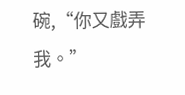碗,“你又戲弄我。”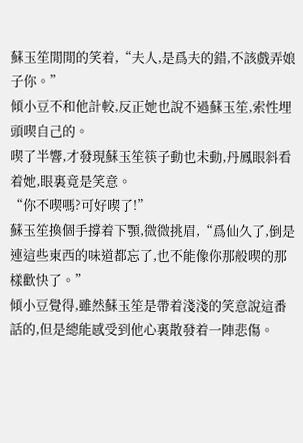蘇玉笙閒閒的笑着,“夫人,是爲夫的錯,不該戲弄娘子你。”
傾小豆不和他計較,反正她也說不過蘇玉笙,索性埋頭喫自己的。
喫了半響,才發現蘇玉笙筷子動也未動,丹鳳眼斜看着她,眼裏竟是笑意。
“你不喫嗎?可好喫了!”
蘇玉笙換個手撐着下顎,微微挑眉,“爲仙久了,倒是連這些東西的味道都忘了,也不能像你那般喫的那樣歡快了。”
傾小豆覺得,雖然蘇玉笙是帶着淺淺的笑意說這番話的,但是總能感受到他心裏散發着一陣悲傷。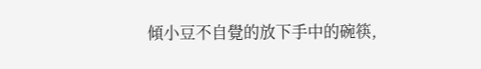傾小豆不自覺的放下手中的碗筷,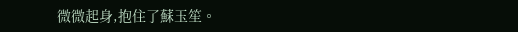微微起身,抱住了蘇玉笙。